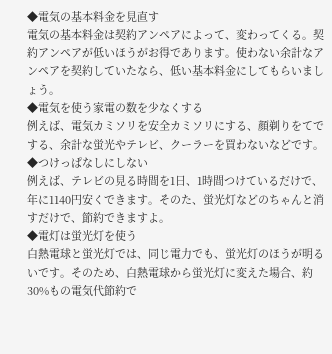◆電気の基本料金を見直す
電気の基本料金は契約アンペアによって、変わってくる。契約アンペアが低いほうがお得であります。使わない余計なアンペアを契約していたなら、低い基本料金にしてもらいましょう。
◆電気を使う家電の数を少なくする
例えば、電気カミソリを安全カミソリにする、顔剃りをてでする、余計な蛍光やテレビ、クーラーを買わないなどです。
◆つけっぱなしにしない
例えば、テレビの見る時間を1日、1時間つけているだけで、年に1140円安くできます。そのた、蛍光灯などのちゃんと消すだけで、節約できますよ。
◆電灯は蛍光灯を使う
白熱電球と蛍光灯では、同じ電力でも、蛍光灯のほうが明るいです。そのため、白熱電球から蛍光灯に変えた場合、約30%もの電気代節約で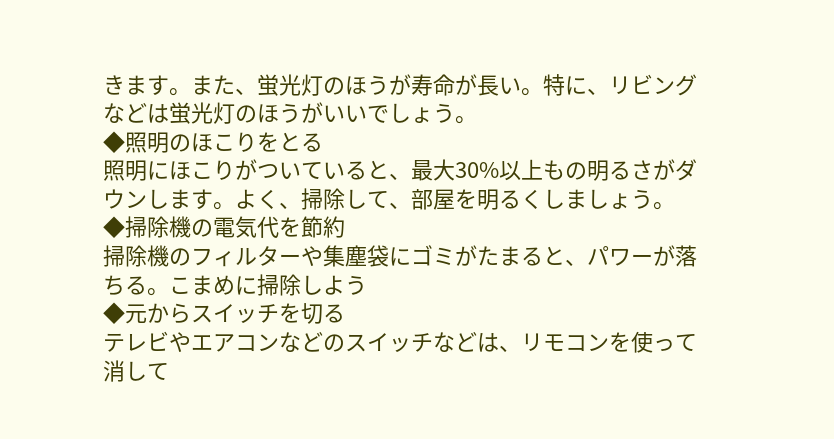きます。また、蛍光灯のほうが寿命が長い。特に、リビングなどは蛍光灯のほうがいいでしょう。
◆照明のほこりをとる
照明にほこりがついていると、最大30%以上もの明るさがダウンします。よく、掃除して、部屋を明るくしましょう。
◆掃除機の電気代を節約
掃除機のフィルターや集塵袋にゴミがたまると、パワーが落ちる。こまめに掃除しよう
◆元からスイッチを切る
テレビやエアコンなどのスイッチなどは、リモコンを使って消して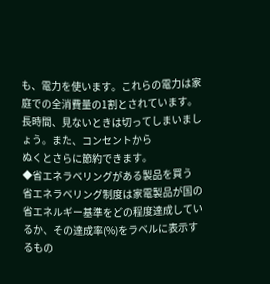も、電力を使います。これらの電力は家庭での全消費量の1割とされています。長時間、見ないときは切ってしまいましょう。また、コンセントから
ぬくとさらに節約できます。
◆省エネラベリングがある製品を買う
省エネラベリング制度は家電製品が国の省エネルギー基準をどの程度達成しているか、その達成率(%)をラベルに表示するもの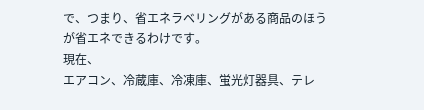で、つまり、省エネラベリングがある商品のほうが省エネできるわけです。
現在、
エアコン、冷蔵庫、冷凍庫、蛍光灯器具、テレ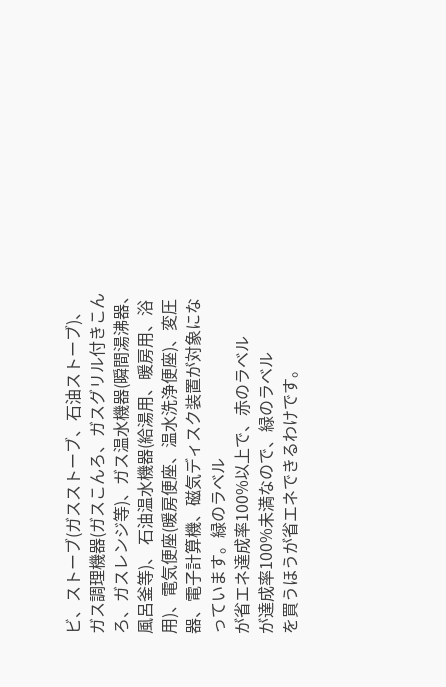ビ、ストーブ(ガスストーブ、石油ストーブ)、 ガス調理機器(ガスこんろ、ガスグリル付きこんろ、ガスレンジ等)、ガス温水機器(瞬間湯沸器、風呂釜等)、 石油温水機器(給湯用、暖房用、浴用)、電気便座(暖房便座、温水洗浄便座)、変圧器、電子計算機、磁気ディスク装置が対象になっています。緑のラベル
が省エネ達成率100%以上で、赤のラベル
が達成率100%未満なので、緑のラベル
を買うほうが省エネできるわけです。